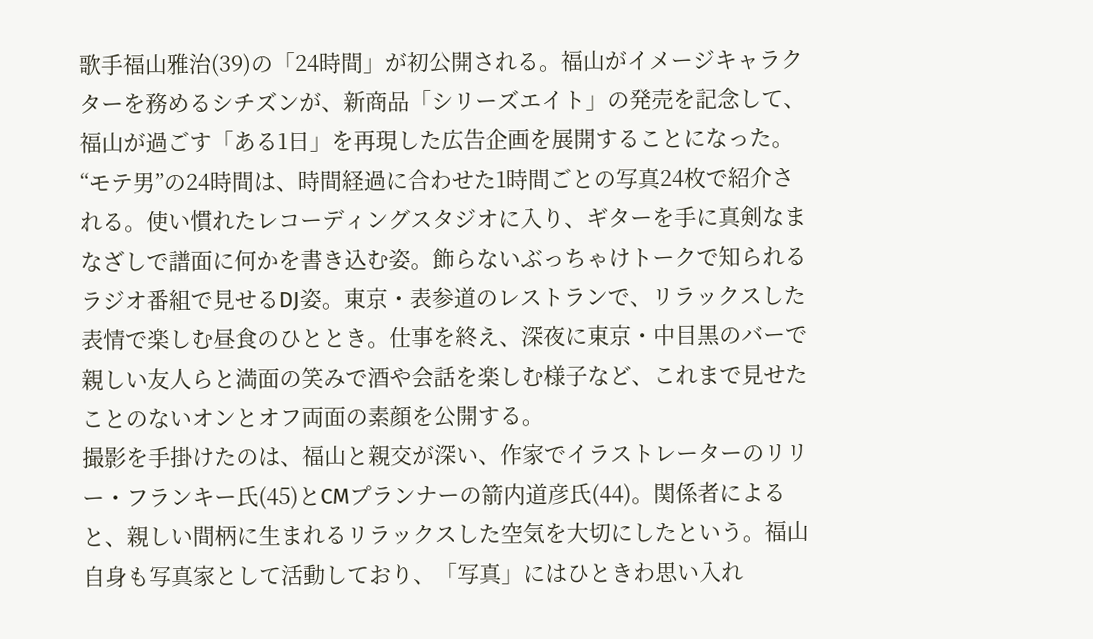歌手福山雅治(39)の「24時間」が初公開される。福山がイメージキャラクターを務めるシチズンが、新商品「シリーズエイト」の発売を記念して、福山が過ごす「ある1日」を再現した広告企画を展開することになった。
“モテ男”の24時間は、時間経過に合わせた1時間ごとの写真24枚で紹介される。使い慣れたレコーディングスタジオに入り、ギターを手に真剣なまなざしで譜面に何かを書き込む姿。飾らないぶっちゃけトークで知られるラジオ番組で見せるDJ姿。東京・表参道のレストランで、リラックスした表情で楽しむ昼食のひととき。仕事を終え、深夜に東京・中目黒のバーで親しい友人らと満面の笑みで酒や会話を楽しむ様子など、これまで見せたことのないオンとオフ両面の素顔を公開する。
撮影を手掛けたのは、福山と親交が深い、作家でイラストレーターのリリー・フランキー氏(45)とCMプランナーの箭内道彦氏(44)。関係者によると、親しい間柄に生まれるリラックスした空気を大切にしたという。福山自身も写真家として活動しており、「写真」にはひときわ思い入れ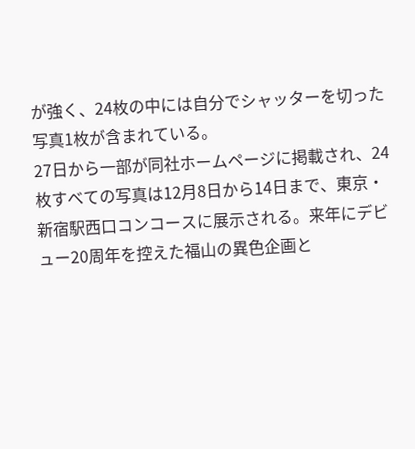が強く、24枚の中には自分でシャッターを切った写真1枚が含まれている。
27日から一部が同社ホームページに掲載され、24枚すべての写真は12月8日から14日まで、東京・新宿駅西口コンコースに展示される。来年にデビュー20周年を控えた福山の異色企画と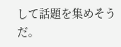して話題を集めそうだ。